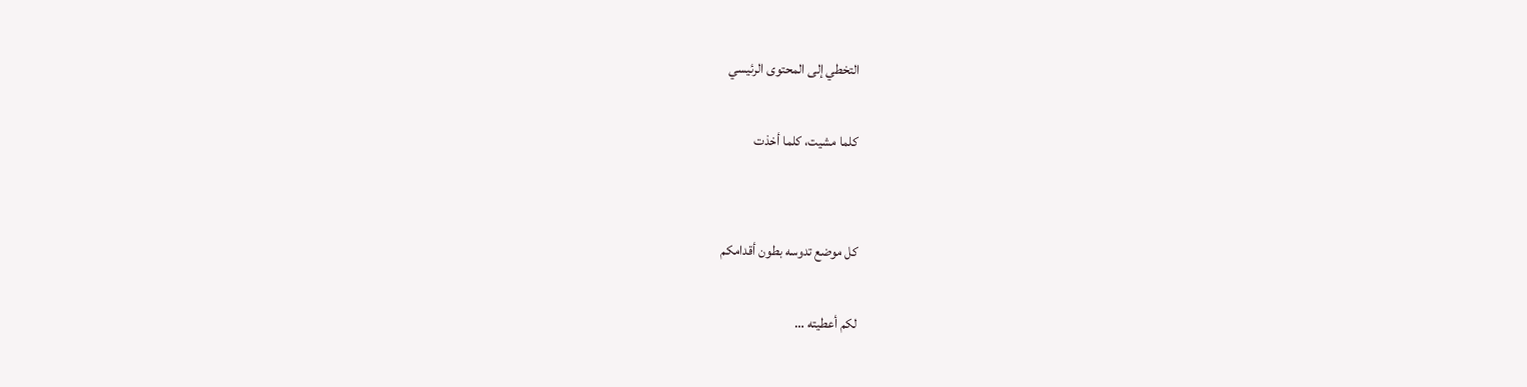التخطي إلى المحتوى الرئيسي

كلما مشيت، كلما أخذت


كل موضع تدوسه بطون أقدامكم

لكم أعطيته …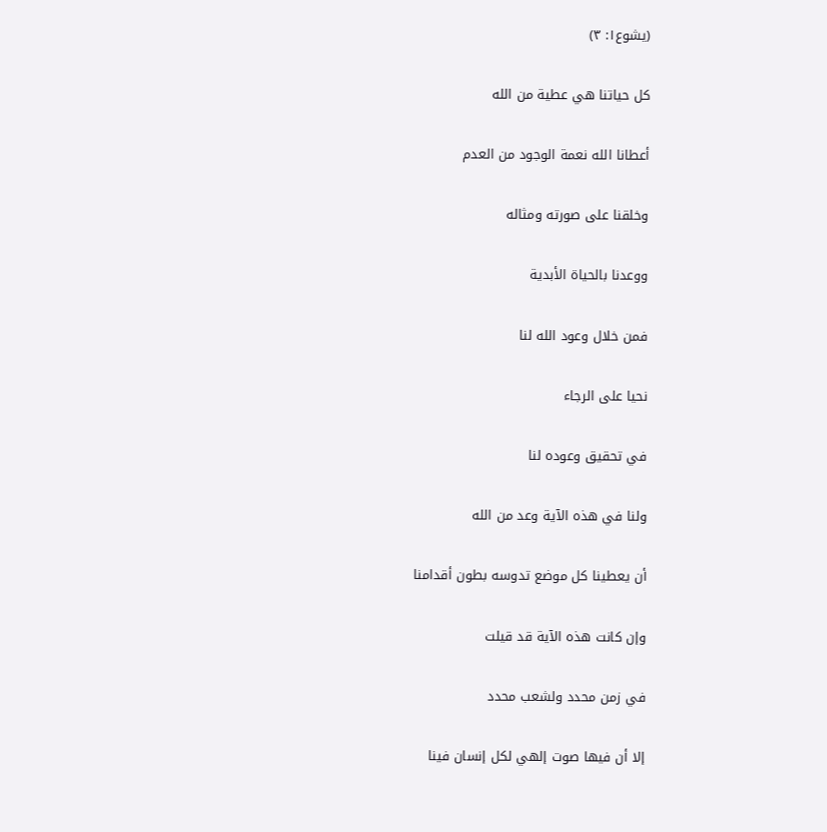(يشوع١: ٣)

كل حياتنا هي عطية من الله

أعطانا الله نعمة الوجود من العدم

وخلقنا على صورته ومثاله

ووعدنا بالحياة الأبدية

فمن خلال وعود الله لنا

نحيا على الرجاء

في تحقيق وعوده لنا

ولنا في هذه الآية وعد من الله

أن يعطينا كل موضع تدوسه بطون أقدامنا

وإن كانت هذه الآية قد قيلت

في زمن محدد ولشعب محدد

إلا أن فيها صوت إلهي لكل إنسان فينا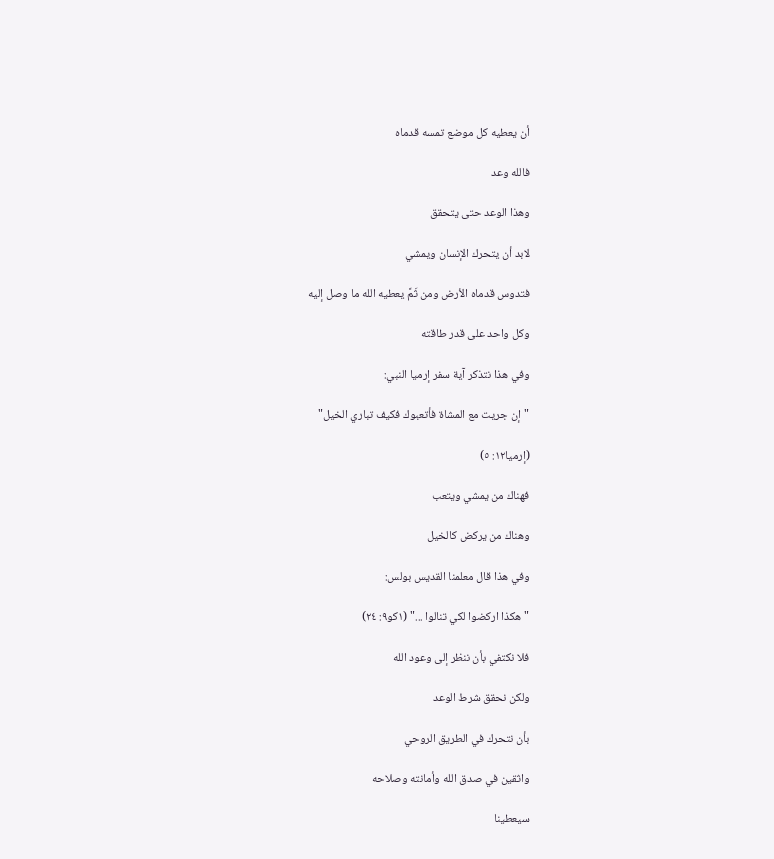أن يعطيه كل موضع تمسه قدماه

فالله وعد

وهذا الوعد حتى يتحقق

لابد أن يتحرك الإنسان ويمشي

فتدوس قدماه الأرض ومن ثَمَّ يعطيه الله ما وصل إليه

وكل واحد على قدر طاقته

وفي هذا نتذكر آية سفر إرميا النبي:

"إن جريت مع المشاة فأتعبوك فكيف تباري الخيل"

(إرميا١٢: ٥)

فهناك من يمشي ويتعب

وهناك من يركض كالخيل

وفي هذا قال معلمنا القديس بولس:

"هكذا اركضوا لكي تنالوا ..." (١كو٩: ٢٤)

فلا نكتفي بأن ننظر إلى وعود الله

ولكن نحقق شرط الوعد

بأن نتحرك في الطريق الروحي

واثقين في صدق الله وأمانته وصلاحه

سيعطينا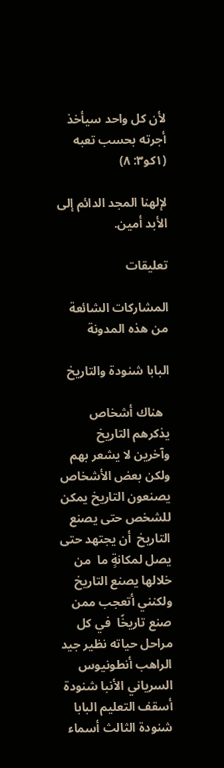لأن كل واحد سيأخذ أجرته بحسب تعبه (١كو٣: ٨)

لإلهنا المجد الدائم إلى الأبد أمين.

تعليقات

المشاركات الشائعة من هذه المدونة

البابا شنودة والتاريخ

  هناك أشخاص يذكرهم التاريخ وآخرين لا يشعر بهم ولكن بعض الأشخاص يصنعون التاريخ يمكن للشخص حتى يصنع التاريخ  أن يجتهد حتى يصل لمكانةٍ ما  من خلالها يصنع التاريخ  ولكنني أتعجب ممن صنع تاريخًا  في كل مراحل حياته نظير جيد الراهب أنطونيوس السرياني الأنبا شنودة أسقف التعليم البابا شنودة الثالث أسماء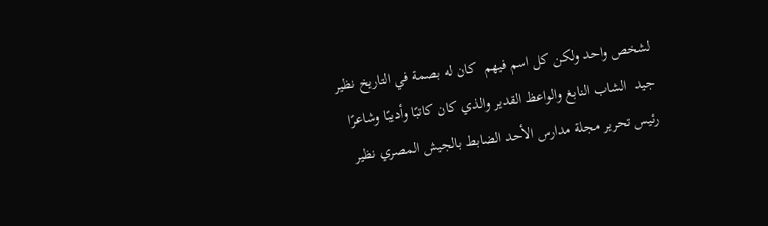لشخص واحد ولكن كل اسم فيهم  كان له بصمة في التاريخ نظير جيد  الشاب النابغ والواعظ القدير والذي كان كاتبًا وأديبًا وشاعرًا رئيس تحرير مجلة مدارس الأحد الضابط بالجيش المصري نظير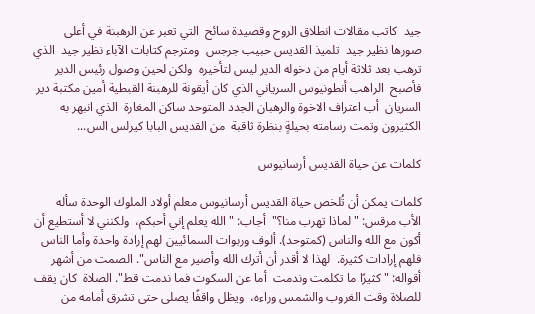جيد  كاتب مقالات انطلاق الروح وقصيدة سائح  التي تعبر عن الرهبنة في أعلى صورها نظير جيد  تلميذ القديس حبيب جرجس  ومترجم كتابات الآباء نظير جيد  الذي ترهب بعد ثلاثة أيام من دخوله الدير ليس لتأخيره  ولكن لحين وصول رئيس الدير فأصبح  الراهب أنطونيوس السرياني الذي كان أيقونة للرهبنة القبطية أمين مكتبة دير السريان  أب اعتراف الاخوة والرهبان الجدد المتوحد ساكن المغارة  الذي انبهر به الكثيرون وتمت رسامته بحيلةٍ بنظرة ثاقبة  من القديس البابا كيرلس الس...

كلمات عن حياة القديس أرسانيوس

كلمات يمكن أن تُلخص حياة القديس أرسانيوس معلم أولاد الملوك الوحدة سأله الأب مرقس: "لماذا تهرب منا؟"  أجاب: "الله يعلم إني أحبكم،  ولكنني لا أستطيع أن أكون مع الله والناس (كمتوحد). ألوف وربوات السمائيين لهم إرادة واحدة وأما الناس فلهم إرادات كثيرة.  لهذا لا أقدر أن أترك الله وأصير مع الناس". الصمت من أشهر أقواله: "كثيرًا ما تكلمت وندمت  أما عن السكوت فما ندمت قط". الصلاة  كان يقف للصلاة وقت الغروب والشمس وراءه،  ويظل واقفًا يصلى حتى تشرق أمامه من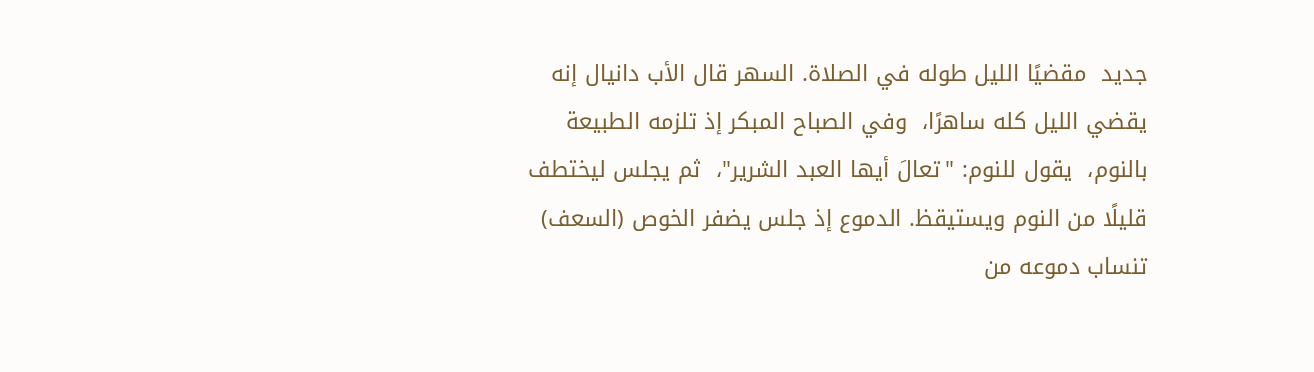جديد  مقضيًا الليل طوله في الصلاة. السهر قال الأب دانيال إنه يقضي الليل كله ساهرًا،  وفي الصباح المبكر إذ تلزمه الطبيعة بالنوم،  يقول للنوم: "تعالَ أيها العبد الشرير"،  ثم يجلس ليختطف قليلًا من النوم ويستيقظ. الدموع إذ جلس يضفر الخوص (السعف)  تنساب دموعه من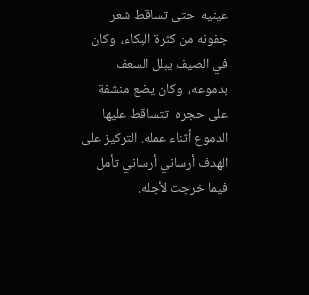عينيه  حتى تساقط شعر جفونه من كثرة البكاء،  وكان في الصيف يبلل السعف بدموعه،  وكان يضع منشفة على حجره  تتساقط عليها الدموع أثناء عمله. التركيز على الهدف أرساني أرساني تأمل فيما خرجت لأجله.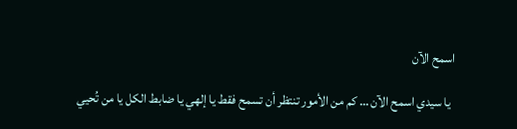اسمح الآن

  يا سيدي اسمح الآن … كم من الأمور تنتظر أن تسمح فقط يا إلهي يا ضابط الكل يا من تُحيي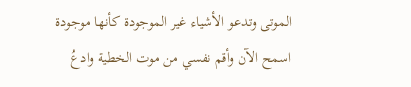الموتى وتدعو الأشياء غير الموجودة كأنها موجودة اسمح الآن وأقم نفسي من موت الخطية وادعُ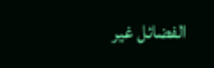الفضائل غير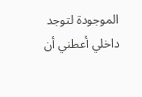الموجودة لتوجد داخلي أعطني أن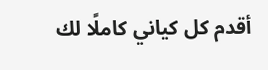أقدم كل كياني كاملًا لك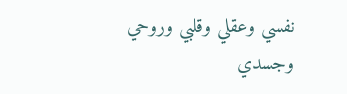نفسي وعقلي وقلبي وروحي وجسدي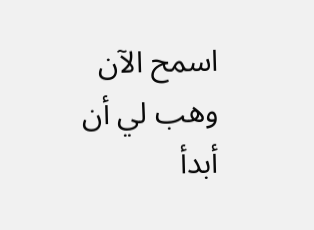اسمح الآن وهب لي أن أبدأ